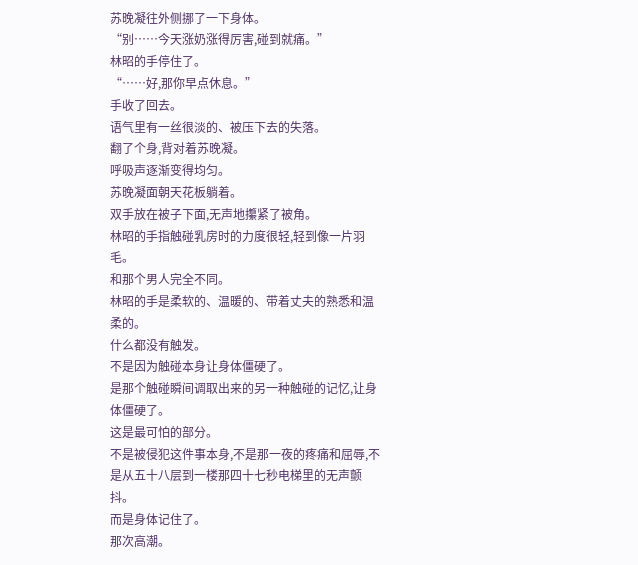苏晚凝往外侧挪了一下身体。
“别……今天涨奶涨得厉害,碰到就痛。”
林昭的手停住了。
“……好,那你早点休息。”
手收了回去。
语气里有一丝很淡的、被压下去的失落。
翻了个身,背对着苏晚凝。
呼吸声逐渐变得均匀。
苏晚凝面朝天花板躺着。
双手放在被子下面,无声地攥紧了被角。
林昭的手指触碰乳房时的力度很轻,轻到像一片羽毛。
和那个男人完全不同。
林昭的手是柔软的、温暖的、带着丈夫的熟悉和温柔的。
什么都没有触发。
不是因为触碰本身让身体僵硬了。
是那个触碰瞬间调取出来的另一种触碰的记忆,让身体僵硬了。
这是最可怕的部分。
不是被侵犯这件事本身,不是那一夜的疼痛和屈辱,不是从五十八层到一楼那四十七秒电梯里的无声颤抖。
而是身体记住了。
那次高潮。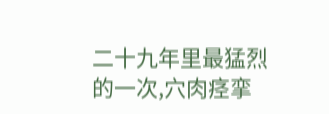二十九年里最猛烈的一次,穴肉痉挛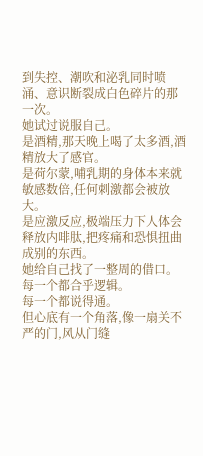到失控、潮吹和泌乳同时喷涌、意识断裂成白色碎片的那一次。
她试过说服自己。
是酒精,那天晚上喝了太多酒,酒精放大了感官。
是荷尔蒙,哺乳期的身体本来就敏感数倍,任何刺激都会被放大。
是应激反应,极端压力下人体会释放内啡肽,把疼痛和恐惧扭曲成别的东西。
她给自己找了一整周的借口。
每一个都合乎逻辑。
每一个都说得通。
但心底有一个角落,像一扇关不严的门,风从门缝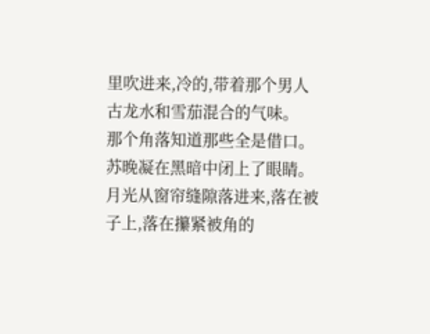里吹进来,冷的,带着那个男人古龙水和雪茄混合的气味。
那个角落知道那些全是借口。
苏晚凝在黑暗中闭上了眼睛。
月光从窗帘缝隙落进来,落在被子上,落在攥紧被角的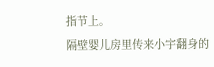指节上。
隔壁婴儿房里传来小宇翻身的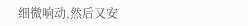细微响动,然后又安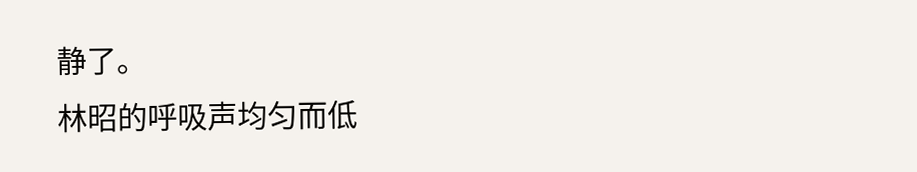静了。
林昭的呼吸声均匀而低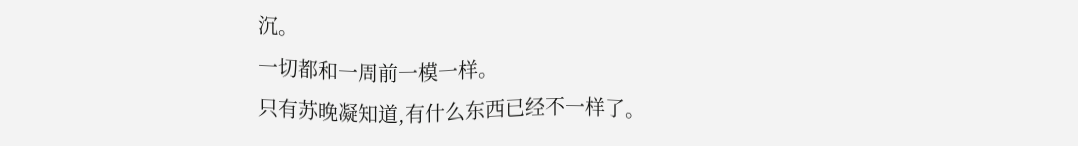沉。
一切都和一周前一模一样。
只有苏晚凝知道,有什么东西已经不一样了。